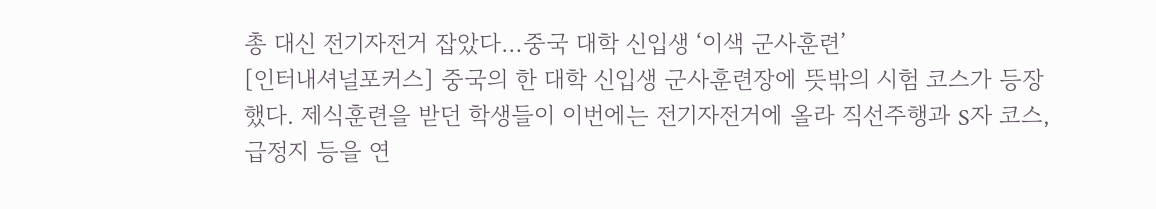총 대신 전기자전거 잡았다…중국 대학 신입생 ‘이색 군사훈련’
[인터내셔널포커스] 중국의 한 대학 신입생 군사훈련장에 뜻밖의 시험 코스가 등장했다. 제식훈련을 받던 학생들이 이번에는 전기자전거에 올라 직선주행과 S자 코스, 급정지 등을 연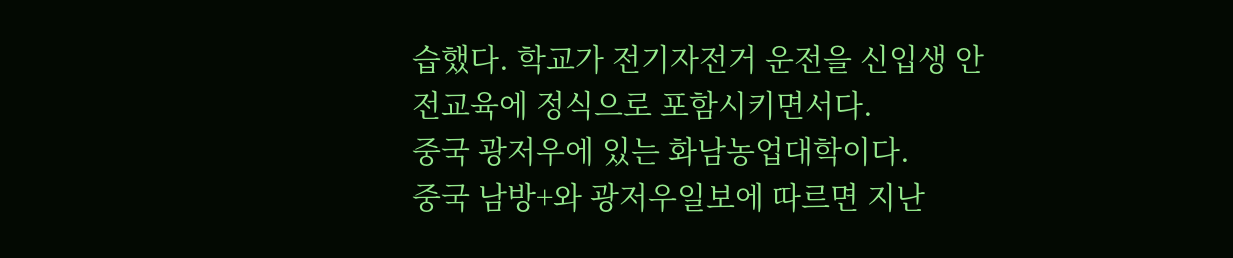습했다. 학교가 전기자전거 운전을 신입생 안전교육에 정식으로 포함시키면서다.
중국 광저우에 있는 화남농업대학이다.
중국 남방+와 광저우일보에 따르면 지난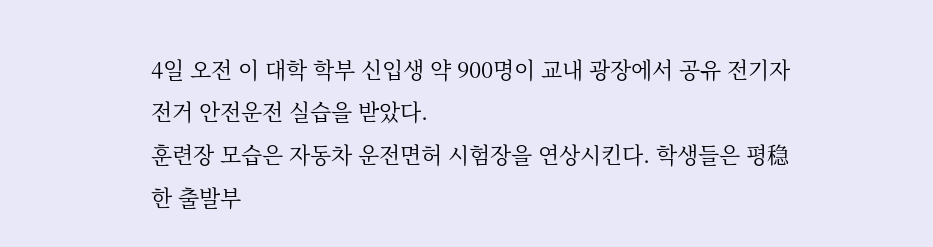4일 오전 이 대학 학부 신입생 약 900명이 교내 광장에서 공유 전기자전거 안전운전 실습을 받았다.
훈련장 모습은 자동차 운전면허 시험장을 연상시킨다. 학생들은 평稳한 출발부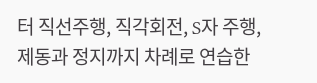터 직선주행, 직각회전, S자 주행, 제동과 정지까지 차례로 연습한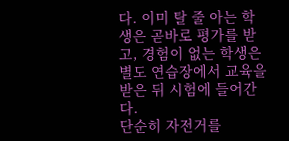다. 이미 탈 줄 아는 학생은 곧바로 평가를 받고, 경험이 없는 학생은 별도 연습장에서 교육을 받은 뒤 시험에 들어간다.
단순히 자전거를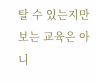탈 수 있는지만 보는 교육은 아니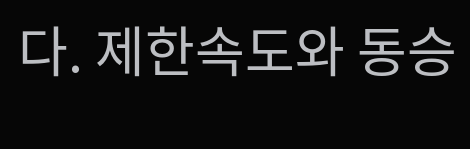다. 제한속도와 동승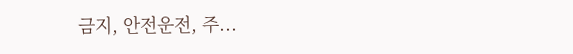금지, 안전운전, 주...